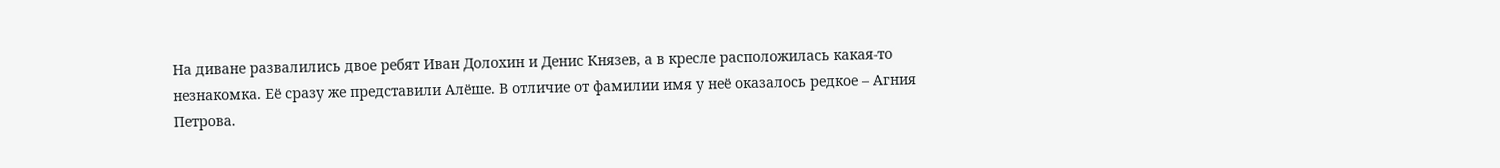На диване развалились двое ребят Иван Долохин и Денис Князев, а в кресле расположилась какая-то незнакомка. Её сразу же представили Алёше. В отличие от фамилии имя у неё оказалось редкое – Агния Петрова.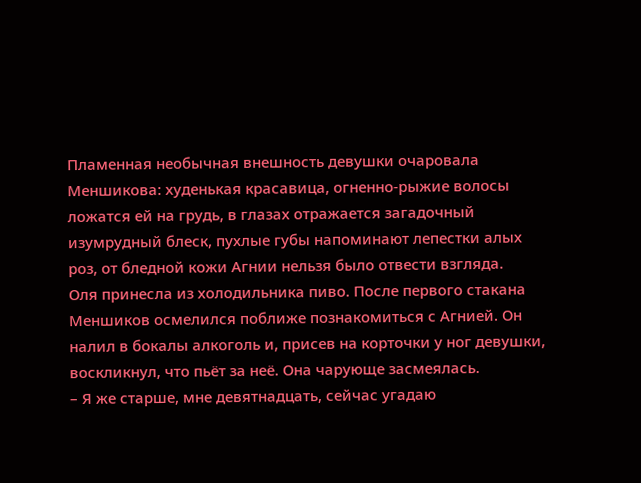Пламенная необычная внешность девушки очаровала Меншикова: худенькая красавица, огненно-рыжие волосы ложатся ей на грудь, в глазах отражается загадочный изумрудный блеск, пухлые губы напоминают лепестки алых роз, от бледной кожи Агнии нельзя было отвести взгляда.
Оля принесла из холодильника пиво. После первого стакана Меншиков осмелился поближе познакомиться с Агнией. Он налил в бокалы алкоголь и, присев на корточки у ног девушки, воскликнул, что пьёт за неё. Она чарующе засмеялась.
– Я же старше, мне девятнадцать, сейчас угадаю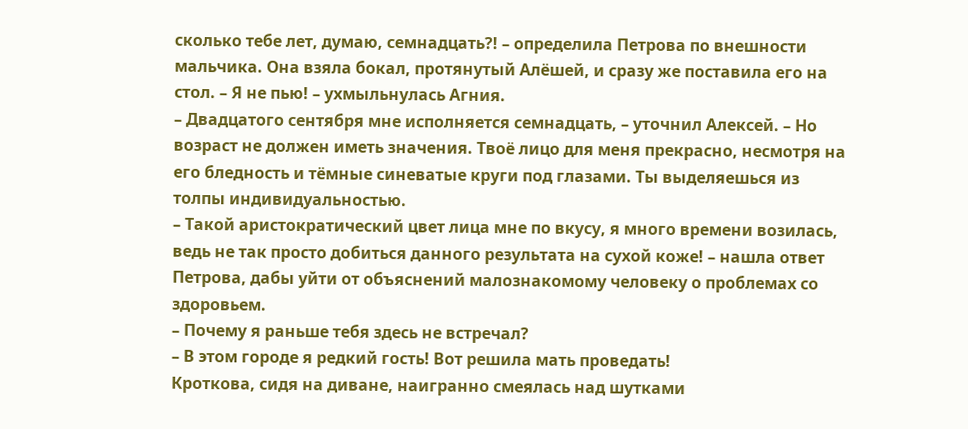сколько тебе лет, думаю, семнадцать?! – определила Петрова по внешности мальчика. Она взяла бокал, протянутый Алёшей, и сразу же поставила его на стол. – Я не пью! – ухмыльнулась Агния.
– Двадцатого сентября мне исполняется семнадцать, – уточнил Алексей. – Но возраст не должен иметь значения. Твоё лицо для меня прекрасно, несмотря на его бледность и тёмные синеватые круги под глазами. Ты выделяешься из толпы индивидуальностью.
– Такой аристократический цвет лица мне по вкусу, я много времени возилась, ведь не так просто добиться данного результата на сухой коже! – нашла ответ Петрова, дабы уйти от объяснений малознакомому человеку о проблемах со здоровьем.
– Почему я раньше тебя здесь не встречал?
– В этом городе я редкий гость! Вот решила мать проведать!
Кроткова, сидя на диване, наигранно смеялась над шутками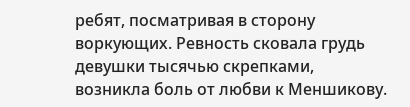ребят, посматривая в сторону воркующих. Ревность сковала грудь девушки тысячью скрепками, возникла боль от любви к Меншикову.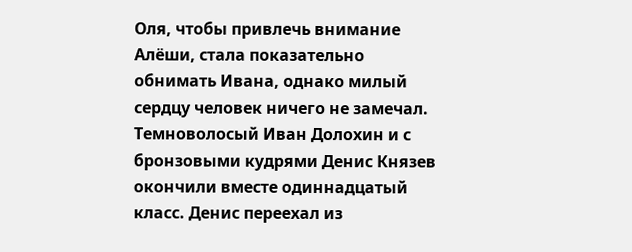Оля, чтобы привлечь внимание Алёши, стала показательно обнимать Ивана, однако милый сердцу человек ничего не замечал.
Темноволосый Иван Долохин и с бронзовыми кудрями Денис Князев окончили вместе одиннадцатый класс. Денис переехал из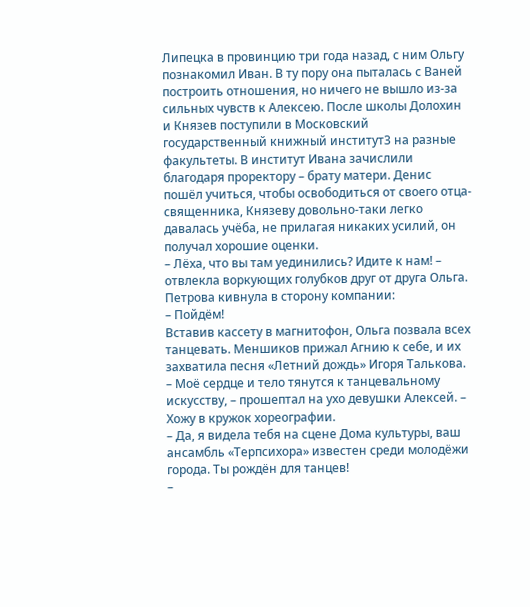Липецка в провинцию три года назад, с ним Ольгу познакомил Иван. В ту пору она пыталась с Ваней построить отношения, но ничего не вышло из-за сильных чувств к Алексею. После школы Долохин и Князев поступили в Московский государственный книжный институт3 на разные факультеты. В институт Ивана зачислили благодаря проректору – брату матери. Денис пошёл учиться, чтобы освободиться от своего отца-священника, Князеву довольно-таки легко давалась учёба, не прилагая никаких усилий, он получал хорошие оценки.
– Лёха, что вы там уединились? Идите к нам! – отвлекла воркующих голубков друг от друга Ольга.
Петрова кивнула в сторону компании:
– Пойдём!
Вставив кассету в магнитофон, Ольга позвала всех танцевать. Меншиков прижал Агнию к себе, и их захватила песня «Летний дождь» Игоря Талькова.
– Моё сердце и тело тянутся к танцевальному искусству, – прошептал на ухо девушки Алексей. – Хожу в кружок хореографии.
– Да, я видела тебя на сцене Дома культуры, ваш ансамбль «Терпсихора» известен среди молодёжи города. Ты рождён для танцев!
–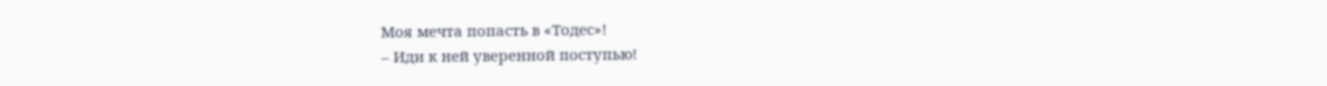Моя мечта попасть в «Тодес»!
– Иди к ней уверенной поступью!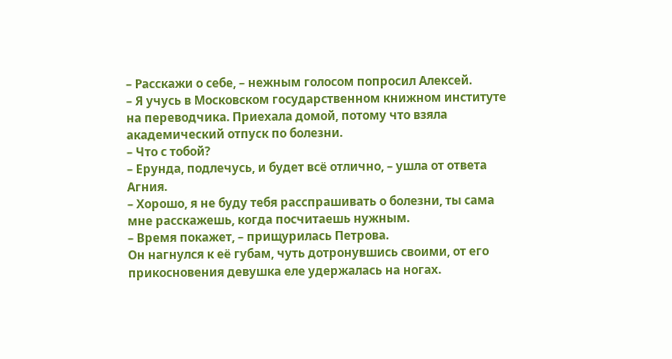– Расскажи о себе, – нежным голосом попросил Алексей.
– Я учусь в Московском государственном книжном институте на переводчика. Приехала домой, потому что взяла академический отпуск по болезни.
– Что с тобой?
– Ерунда, подлечусь, и будет всё отлично, – ушла от ответа Агния.
– Хорошо, я не буду тебя расспрашивать о болезни, ты сама мне расскажешь, когда посчитаешь нужным.
– Время покажет, – прищурилась Петрова.
Он нагнулся к её губам, чуть дотронувшись своими, от его прикосновения девушка еле удержалась на ногах.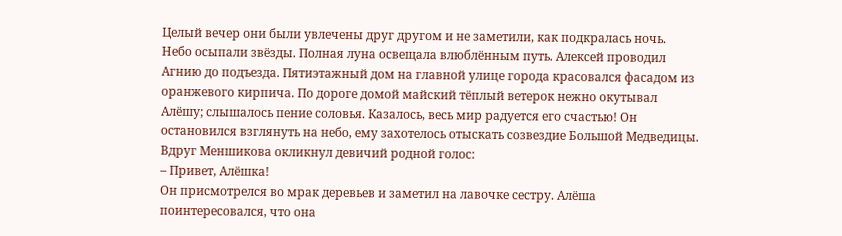Целый вечер они были увлечены друг другом и не заметили, как подкралась ночь.
Небо осыпали звёзды. Полная луна освещала влюблённым путь. Алексей проводил Агнию до подъезда. Пятиэтажный дом на главной улице города красовался фасадом из оранжевого кирпича. По дороге домой майский тёплый ветерок нежно окутывал Алёшу; слышалось пение соловья. Казалось, весь мир радуется его счастью! Он остановился взглянуть на небо, ему захотелось отыскать созвездие Большой Медведицы. Вдруг Меншикова окликнул девичий родной голос:
– Привет, Алёшка!
Он присмотрелся во мрак деревьев и заметил на лавочке сестру. Алёша поинтересовался, что она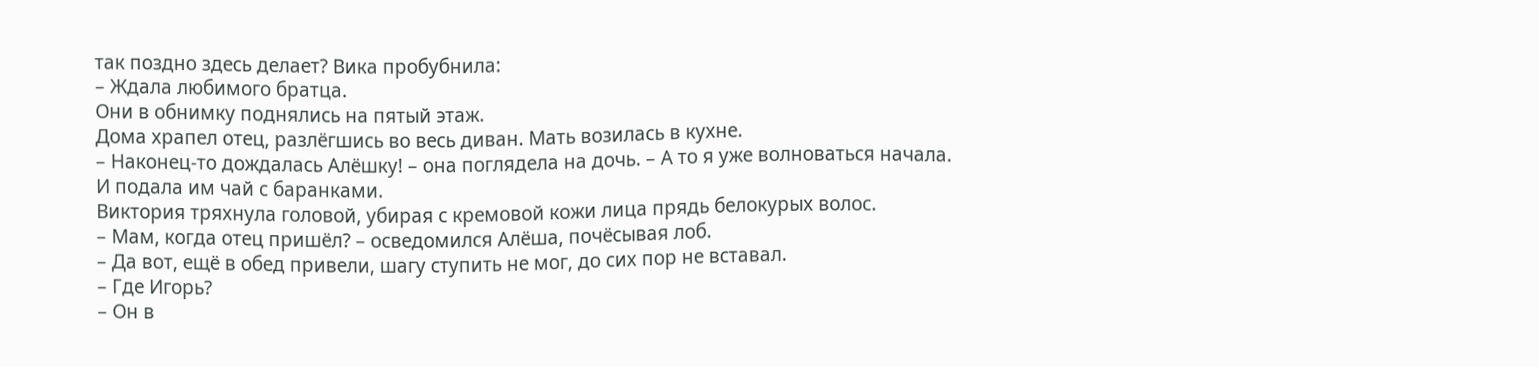так поздно здесь делает? Вика пробубнила:
– Ждала любимого братца.
Они в обнимку поднялись на пятый этаж.
Дома храпел отец, разлёгшись во весь диван. Мать возилась в кухне.
– Наконец-то дождалась Алёшку! – она поглядела на дочь. – А то я уже волноваться начала.
И подала им чай с баранками.
Виктория тряхнула головой, убирая с кремовой кожи лица прядь белокурых волос.
– Мам, когда отец пришёл? – осведомился Алёша, почёсывая лоб.
– Да вот, ещё в обед привели, шагу ступить не мог, до сих пор не вставал.
– Где Игорь?
– Он в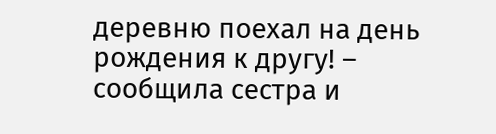деревню поехал на день рождения к другу! – сообщила сестра и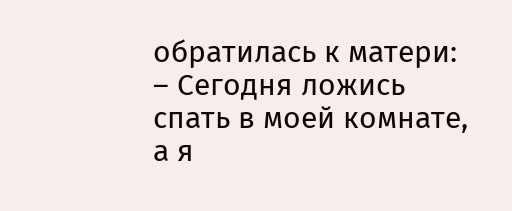обратилась к матери: – Сегодня ложись спать в моей комнате, а я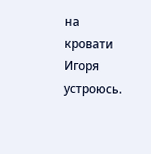на кровати Игоря устроюсь.